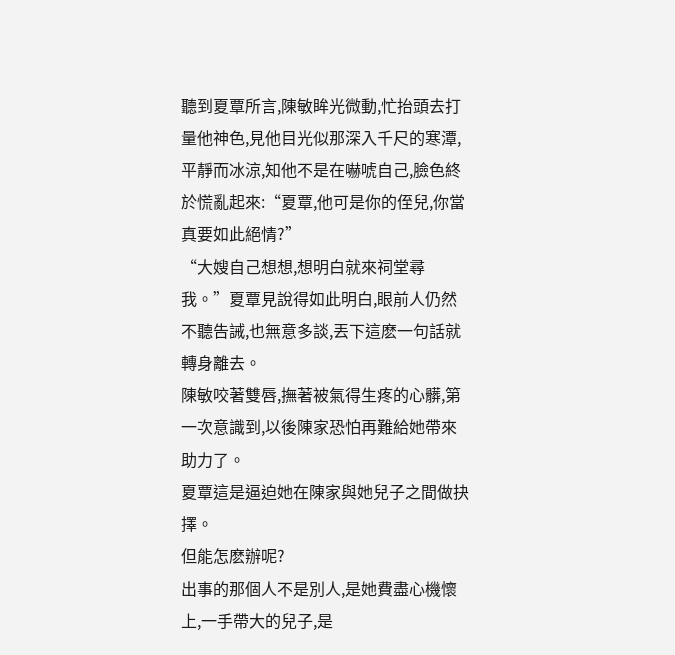聽到夏覃所言,陳敏眸光微動,忙抬頭去打量他神色,見他目光似那深入千尺的寒潭,平靜而冰涼,知他不是在嚇唬自己,臉色終於慌亂起來:“夏覃,他可是你的侄兒,你當真要如此絕情?”
“大嫂自己想想,想明白就來祠堂尋我。”夏覃見說得如此明白,眼前人仍然不聽告誡,也無意多談,丟下這麽一句話就轉身離去。
陳敏咬著雙唇,撫著被氣得生疼的心髒,第一次意識到,以後陳家恐怕再難給她帶來助力了。
夏覃這是逼迫她在陳家與她兒子之間做抉擇。
但能怎麽辦呢?
出事的那個人不是別人,是她費盡心機懷上,一手帶大的兒子,是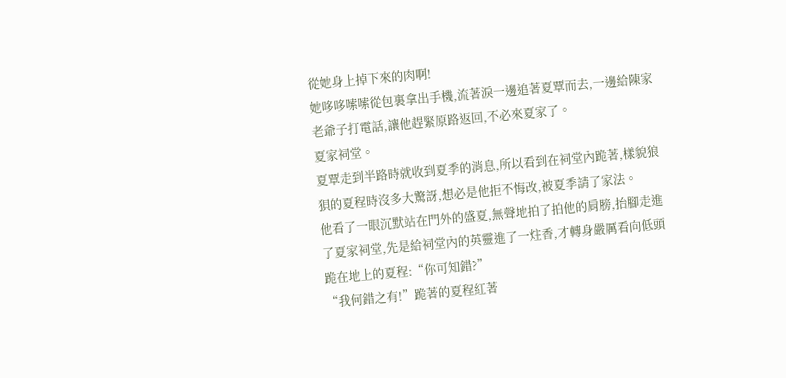從她身上掉下來的肉啊!
她哆哆嗦嗦從包裏拿出手機,流著淚一邊追著夏覃而去,一邊給陳家老爺子打電話,讓他趕緊原路返回,不必來夏家了。
夏家祠堂。
夏覃走到半路時就收到夏季的消息,所以看到在祠堂內跪著,樣貌狼狽的夏程時沒多大驚訝,想必是他拒不悔改,被夏季請了家法。
他看了一眼沉默站在門外的盛夏,無聲地拍了拍他的肩膀,抬腳走進了夏家祠堂,先是給祠堂內的英靈進了一炷香,才轉身嚴厲看向低頭跪在地上的夏程:“你可知錯?”
“我何錯之有!”跪著的夏程紅著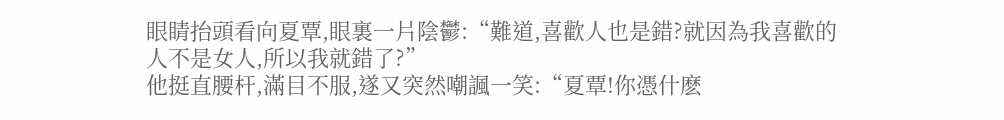眼睛抬頭看向夏覃,眼裏一片陰鬱:“難道,喜歡人也是錯?就因為我喜歡的人不是女人,所以我就錯了?”
他挺直腰杆,滿目不服,遂又突然嘲諷一笑:“夏覃!你憑什麽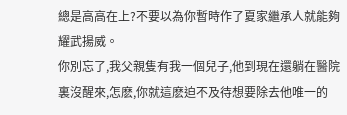總是高高在上?不要以為你暫時作了夏家繼承人就能夠耀武揚威。
你別忘了,我父親隻有我一個兒子,他到現在還躺在醫院裏沒醒來,怎麽,你就這麽迫不及待想要除去他唯一的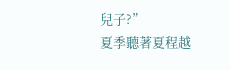兒子?”
夏季聽著夏程越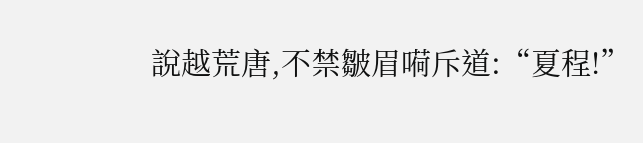說越荒唐,不禁皺眉嗬斥道:“夏程!”